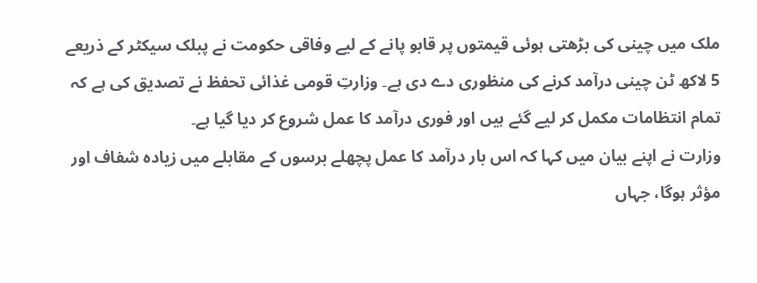ملک میں چینی کی بڑھتی ہوئی قیمتوں پر قابو پانے کے لیے وفاقی حکومت نے پبلک سیکٹر کے ذریعے 5 لاکھ ٹن چینی درآمد کرنے کی منظوری دے دی ہے۔ وزارتِ قومی غذائی تحفظ نے تصدیق کی ہے کہ تمام انتظامات مکمل کر لیے گئے ہیں اور فوری درآمد کا عمل شروع کر دیا گیا ہے۔
وزارت نے اپنے بیان میں کہا کہ اس بار درآمد کا عمل پچھلے برسوں کے مقابلے میں زیادہ شفاف اور مؤثر ہوگا، جہاں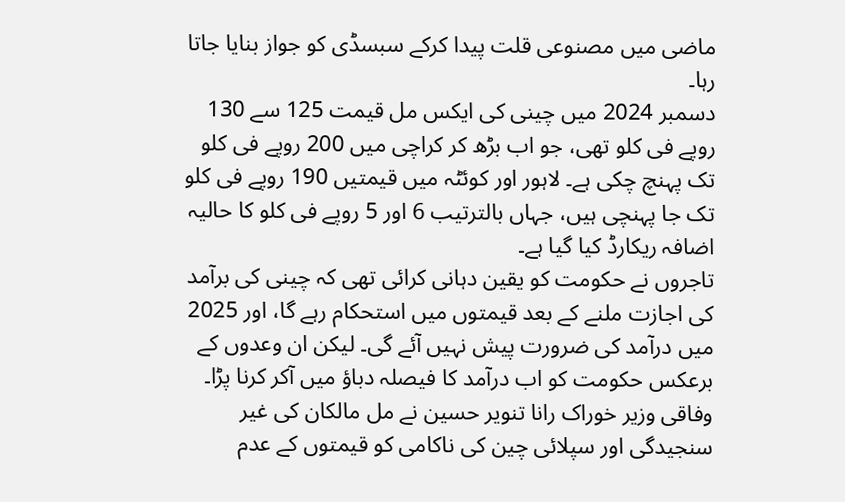ماضی میں مصنوعی قلت پیدا کرکے سبسڈی کو جواز بنایا جاتا رہا۔
دسمبر 2024 میں چینی کی ایکس مل قیمت 125 سے 130 روپے فی کلو تھی، جو اب بڑھ کر کراچی میں 200 روپے فی کلو تک پہنچ چکی ہے۔ لاہور اور کوئٹہ میں قیمتیں 190 روپے فی کلو تک جا پہنچی ہیں، جہاں بالترتیب 6 اور 5 روپے فی کلو کا حالیہ اضافہ ریکارڈ کیا گیا ہے۔
تاجروں نے حکومت کو یقین دہانی کرائی تھی کہ چینی کی برآمد کی اجازت ملنے کے بعد قیمتوں میں استحکام رہے گا، اور 2025 میں درآمد کی ضرورت پیش نہیں آئے گی۔ لیکن ان وعدوں کے برعکس حکومت کو اب درآمد کا فیصلہ دباؤ میں آکر کرنا پڑا۔
وفاقی وزیر خوراک رانا تنویر حسین نے مل مالکان کی غیر سنجیدگی اور سپلائی چین کی ناکامی کو قیمتوں کے عدم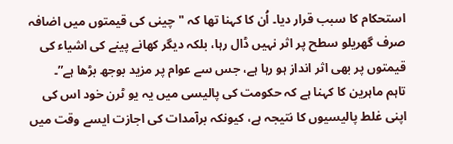استحکام کا سبب قرار دیا۔ اُن کا کہنا تھا کہ "چینی کی قیمتوں میں اضافہ صرف گھریلو سطح پر اثر نہیں ڈال رہا، بلکہ دیگر کھانے پینے کی اشیاء کی قیمتوں پر بھی اثر انداز ہو رہا ہے، جس سے عوام پر مزید بوجھ بڑھا ہے”۔
تاہم ماہرین کا کہنا ہے کہ حکومت کی پالیسی میں یہ یو ٹرن خود اس کی اپنی غلط پالیسیوں کا نتیجہ ہے، کیونکہ برآمدات کی اجازت ایسے وقت میں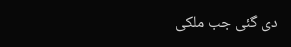دی گئی جب ملکی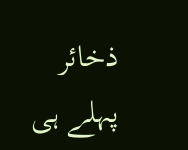ذخائر پہلے ہی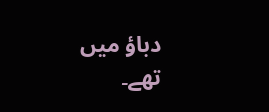دباؤ میں تھے۔